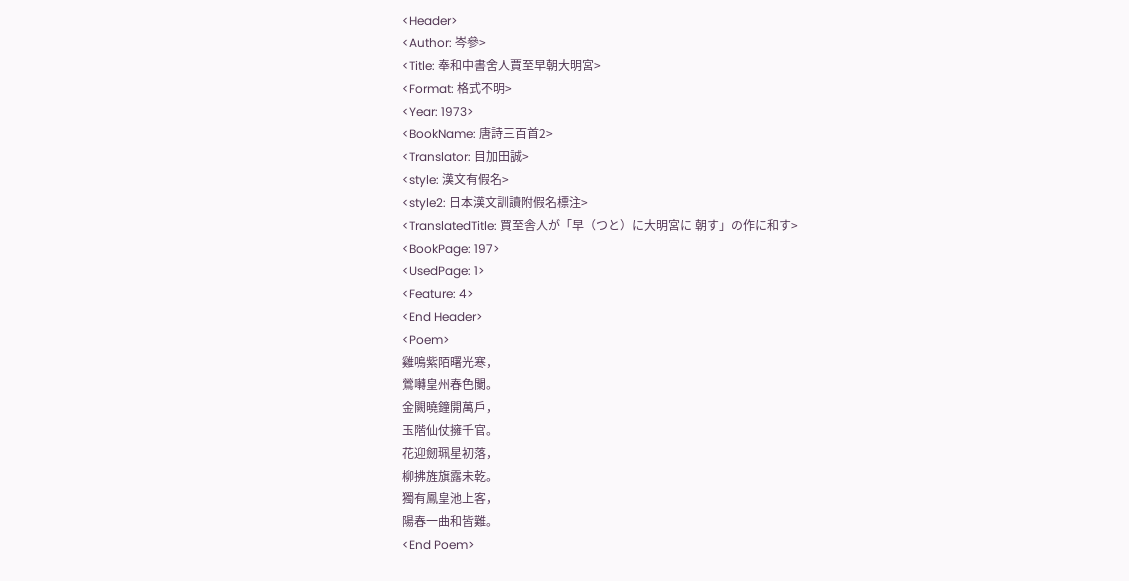<Header>
<Author: 岑參>
<Title: 奉和中書舍人賈至早朝大明宮>
<Format: 格式不明>
<Year: 1973>
<BookName: 唐詩三百首2>
<Translator: 目加田誠>
<style: 漢文有假名>
<style2: 日本漢文訓讀附假名標注>
<TranslatedTitle: 買至舎人が「早（つと）に大明宮に 朝す」の作に和す>
<BookPage: 197>
<UsedPage: 1>
<Feature: 4>
<End Header>
<Poem>
雞鳴紫陌曙光寒，
鶯囀皇州春色闌。
金闕曉鐘開萬戶，
玉階仙仗擁千官。
花迎劒珮星初落，
柳拂旌旗露未乾。
獨有鳳皇池上客，
陽春一曲和皆難。
<End Poem>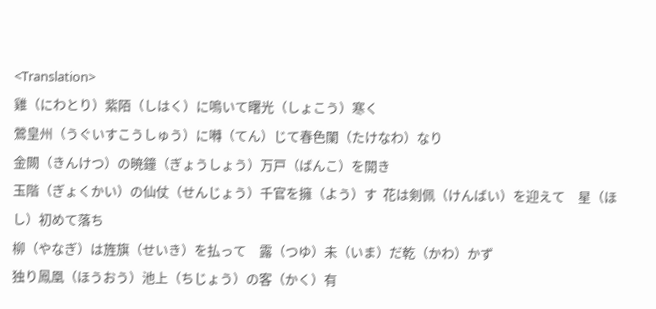<Translation>
雞（にわとり）紫陌（しはく）に鳴いて曙光（しょこう）寒く
鶯皇州（うぐいすこうしゅう）に囀（てん）じて春色闌（たけなわ）なり
金闕（きんけつ）の暁鐘（ぎょうしょう）万戸（ばんこ）を開き
玉階（ぎょくかい）の仙仗（せんじょう）千官を擁（よう）す  花は剣佩（けんばい）を迎えて　星（ほし）初めて落ち
柳（やなぎ）は旌旗（せいき）を払って　露（つゆ）未（いま）だ乾（かわ）かず
独り鳳凰（ほうおう）池上（ちじょう）の客（かく）有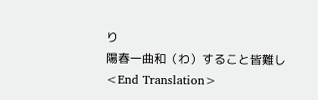り
陽春一曲和（わ）すること皆難し
<End Translation>